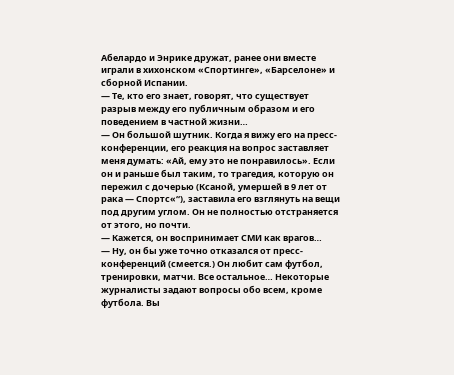Абелардо и Энрике дружат, ранее они вместе играли в хихонском «Спортинге», «Барселоне» и сборной Испании.
— Те, кто его знает, говорят, что существует разрыв между его публичным образом и его поведением в частной жизни…
— Он большой шутник. Когда я вижу его на пресс-конференции, его реакция на вопрос заставляет меня думать: «Ай, ему это не понравилось». Если он и раньше был таким, то трагедия, которую он пережил с дочерью (Ксаной, умершей в 9 лет от рака — Спортс«“), заставила его взглянуть на вещи под другим углом. Он не полностью отстраняется от этого, но почти.
— Кажется, он воспринимает СМИ как врагов…
— Ну, он бы уже точно отказался от пресс-конференций (смеется.) Он любит сам футбол, тренировки, матчи. Все остальное… Некоторые журналисты задают вопросы обо всем, кроме футбола. Вы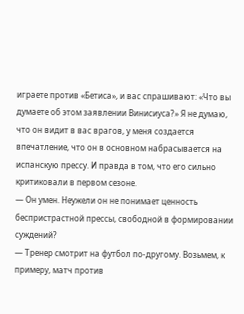играете против «Бетиса», и вас спрашивают: «Что вы думаете об этом заявлении Винисиуса?» Я не думаю, что он видит в вас врагов, у меня создается впечатление, что он в основном набрасывается на испанскую прессу. И правда в том, что его сильно критиковали в первом сезоне.
— Он умен. Неужели он не понимает ценность беспристрастной прессы, свободной в формировании суждений?
— Тренер смотрит на футбол по-другому. Возьмем, к примеру, матч против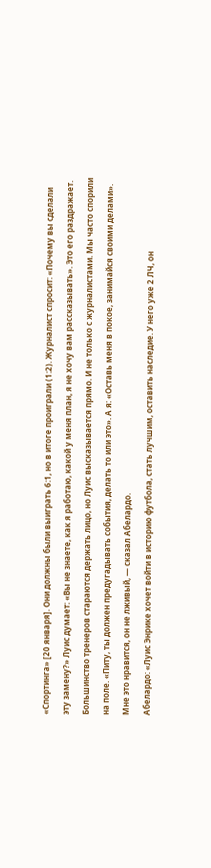«Спортинга» [20 января]. Они должны были выиграть 6:1, но в итоге проиграли (1:2). Журналист спросит: «Почему вы сделали эту замену?» Луис думает: «Вы не знаете, как я работаю, какой у меня план, я не хочу вам рассказывать». Это его раздражает. Большинство тренеров стараются держать лицо, но Луис высказывается прямо. И не только с журналистами. Мы часто спорили на поле. «Питу, ты должен предугадывать события, делать то или это». А я: «Оставь меня в покое, занимайся своими делами». Мне это нравится, он не лживый, — сказал Абелардо.
Абелардо: «Луис Энрике хочет войти в историю футбола, стать лучшим, оставить наследие. У него уже 2 ЛЧ, он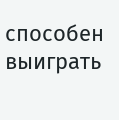способен выиграть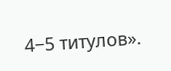4−5 титулов».